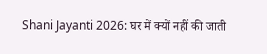Shani Jayanti 2026: घर में क्यों नहीं की जाती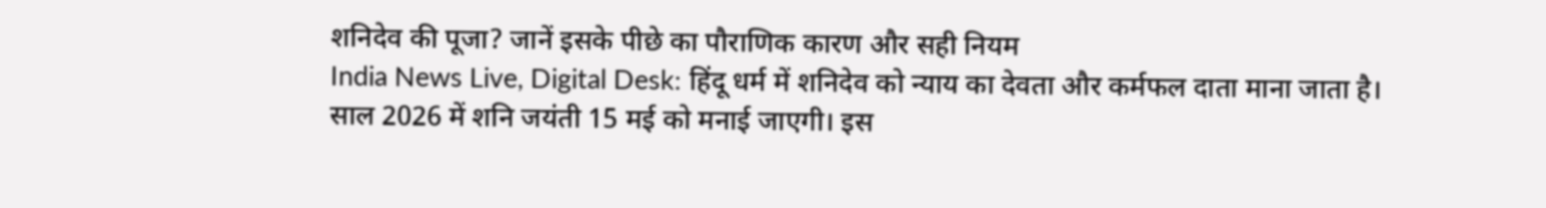शनिदेव की पूजा? जानें इसके पीछे का पौराणिक कारण और सही नियम
India News Live, Digital Desk: हिंदू धर्म में शनिदेव को न्याय का देवता और कर्मफल दाता माना जाता है। साल 2026 में शनि जयंती 15 मई को मनाई जाएगी। इस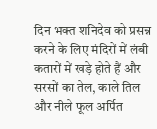दिन भक्त शनिदेव को प्रसन्न करने के लिए मंदिरों में लंबी कतारों में खड़े होते हैं और सरसों का तेल, काले तिल और नीले फूल अर्पित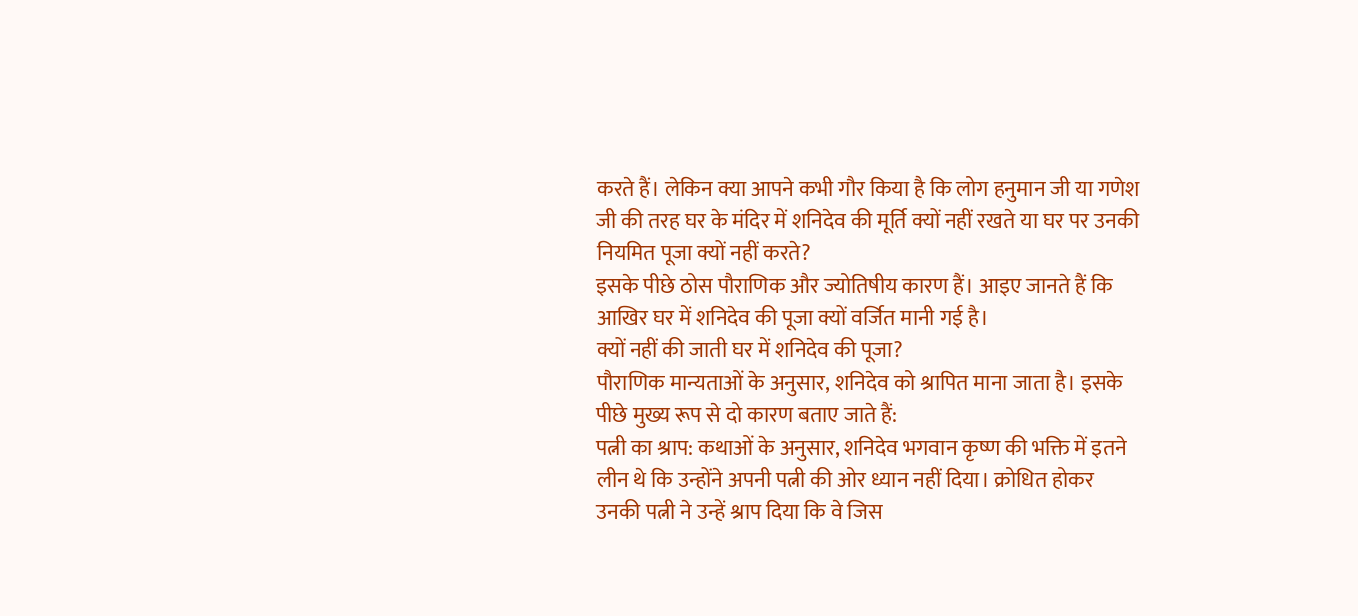करते हैं। लेकिन क्या आपने कभी गौर किया है कि लोग हनुमान जी या गणेश जी की तरह घर के मंदिर में शनिदेव की मूर्ति क्यों नहीं रखते या घर पर उनकी नियमित पूजा क्यों नहीं करते?
इसके पीछे ठोस पौराणिक और ज्योतिषीय कारण हैं। आइए जानते हैं कि आखिर घर में शनिदेव की पूजा क्यों वर्जित मानी गई है।
क्यों नहीं की जाती घर में शनिदेव की पूजा?
पौराणिक मान्यताओं के अनुसार, शनिदेव को श्रापित माना जाता है। इसके पीछे मुख्य रूप से दो कारण बताए जाते हैं:
पत्नी का श्राप: कथाओं के अनुसार, शनिदेव भगवान कृष्ण की भक्ति में इतने लीन थे कि उन्होंने अपनी पत्नी की ओर ध्यान नहीं दिया। क्रोधित होकर उनकी पत्नी ने उन्हें श्राप दिया कि वे जिस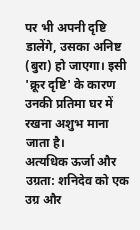पर भी अपनी दृष्टि डालेंगे, उसका अनिष्ट (बुरा) हो जाएगा। इसी 'क्रूर दृष्टि' के कारण उनकी प्रतिमा घर में रखना अशुभ माना जाता है।
अत्यधिक ऊर्जा और उग्रता: शनिदेव को एक उग्र और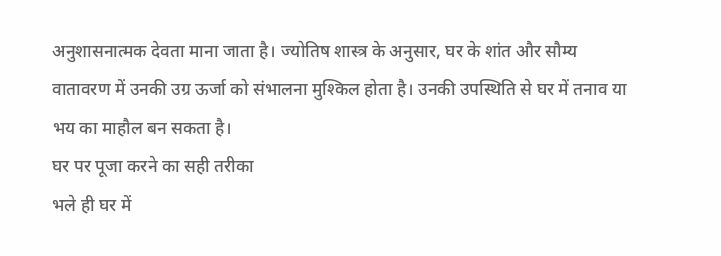अनुशासनात्मक देवता माना जाता है। ज्योतिष शास्त्र के अनुसार, घर के शांत और सौम्य वातावरण में उनकी उग्र ऊर्जा को संभालना मुश्किल होता है। उनकी उपस्थिति से घर में तनाव या भय का माहौल बन सकता है।
घर पर पूजा करने का सही तरीका
भले ही घर में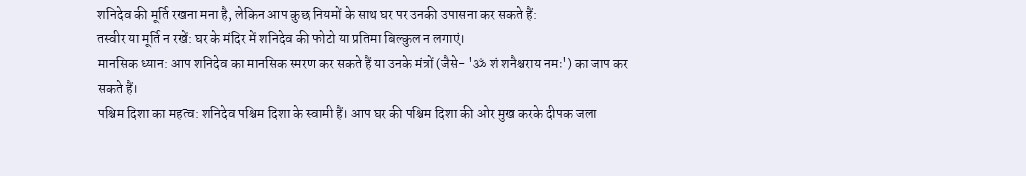शनिदेव की मूर्ति रखना मना है, लेकिन आप कुछ नियमों के साथ घर पर उनकी उपासना कर सकते हैं:
तस्वीर या मूर्ति न रखें: घर के मंदिर में शनिदेव की फोटो या प्रतिमा बिल्कुल न लगाएं।
मानसिक ध्यान: आप शनिदेव का मानसिक स्मरण कर सकते हैं या उनके मंत्रों (जैसे- 'ॐ शं शनैश्चराय नमः') का जाप कर सकते हैं।
पश्चिम दिशा का महत्व: शनिदेव पश्चिम दिशा के स्वामी हैं। आप घर की पश्चिम दिशा की ओर मुख करके दीपक जला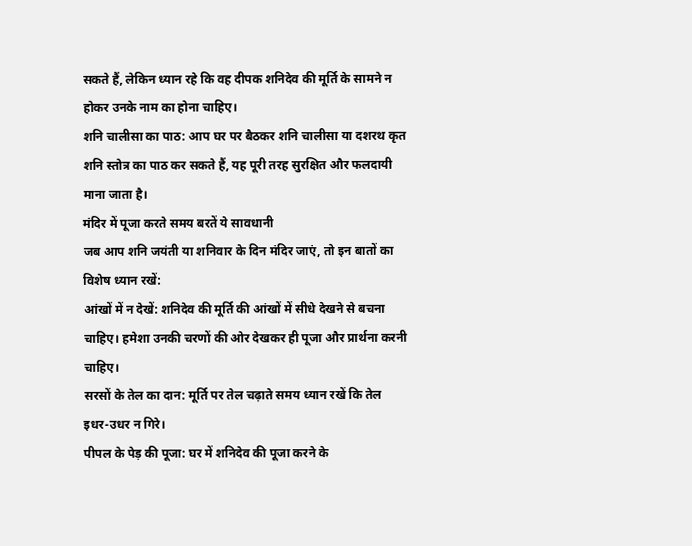सकते हैं, लेकिन ध्यान रहे कि वह दीपक शनिदेव की मूर्ति के सामने न होकर उनके नाम का होना चाहिए।
शनि चालीसा का पाठ: आप घर पर बैठकर शनि चालीसा या दशरथ कृत शनि स्तोत्र का पाठ कर सकते हैं, यह पूरी तरह सुरक्षित और फलदायी माना जाता है।
मंदिर में पूजा करते समय बरतें ये सावधानी
जब आप शनि जयंती या शनिवार के दिन मंदिर जाएं, तो इन बातों का विशेष ध्यान रखें:
आंखों में न देखें: शनिदेव की मूर्ति की आंखों में सीधे देखने से बचना चाहिए। हमेशा उनकी चरणों की ओर देखकर ही पूजा और प्रार्थना करनी चाहिए।
सरसों के तेल का दान: मूर्ति पर तेल चढ़ाते समय ध्यान रखें कि तेल इधर-उधर न गिरे।
पीपल के पेड़ की पूजा: घर में शनिदेव की पूजा करने के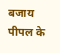बजाय पीपल के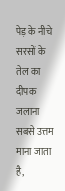पेड़ के नीचे सरसों के तेल का दीपक जलाना सबसे उत्तम माना जाता है,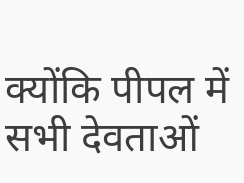क्योंकि पीपल में सभी देवताओं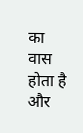का वास होता है और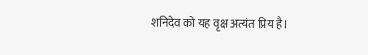शनिदेव को यह वृक्ष अत्यंत प्रिय है।